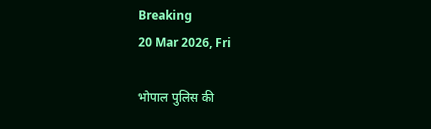Breaking
20 Mar 2026, Fri

भोपाल पुलिस की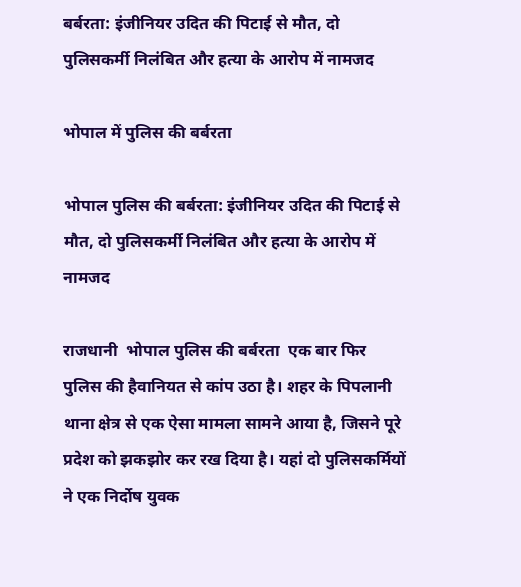बर्बरता: इंजीनियर उदित की पिटाई से मौत, दो पुलिसकर्मी निलंबित और हत्या के आरोप में नामजद

भोपाल में पुलिस की बर्बरता

भोपाल पुलिस की बर्बरता: इंजीनियर उदित की पिटाई से मौत, दो पुलिसकर्मी निलंबित और हत्या के आरोप में नामजद

राजधानी  भोपाल पुलिस की बर्बरता  एक बार फिर पुलिस की हैवानियत से कांप उठा है। शहर के पिपलानी थाना क्षेत्र से एक ऐसा मामला सामने आया है, जिसने पूरे प्रदेश को झकझोर कर रख दिया है। यहां दो पुलिसकर्मियों ने एक निर्दोष युवक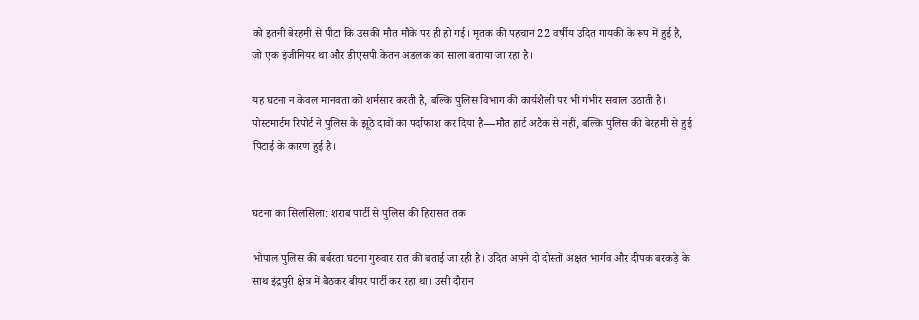को इतनी बेरहमी से पीटा कि उसकी मौत मौके पर ही हो गई। मृतक की पहचान 22 वर्षीय उदित गायकी के रूप में हुई है, जो एक इंजीनियर था और डीएसपी केतन अडलक का साला बताया जा रहा है।

यह घटना न केवल मानवता को शर्मसार करती है, बल्कि पुलिस विभाग की कार्यशैली पर भी गंभीर सवाल उठाती है। पोस्टमार्टम रिपोर्ट ने पुलिस के झूठे दावों का पर्दाफाश कर दिया है—मौत हार्ट अटैक से नहीं, बल्कि पुलिस की बेरहमी से हुई पिटाई के कारण हुई है।


घटना का सिलसिला: शराब पार्टी से पुलिस की हिरासत तक

भोपाल पुलिस की बर्बरता घटना गुरुवार रात की बताई जा रही है। उदित अपने दो दोस्तों अक्षत भार्गव और दीपक बरकड़े के साथ इंद्रपुरी क्षेत्र में बैठकर बीयर पार्टी कर रहा था। उसी दौरान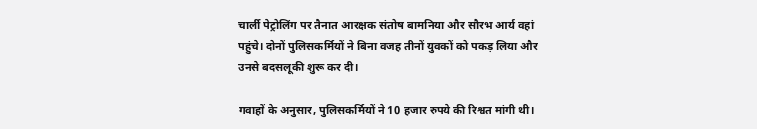चार्ली पेट्रोलिंग पर तैनात आरक्षक संतोष बामनिया और सौरभ आर्य वहां पहुंचे। दोनों पुलिसकर्मियों ने बिना वजह तीनों युवकों को पकड़ लिया और उनसे बदसलूकी शुरू कर दी।

गवाहों के अनुसार, पुलिसकर्मियों ने 10 हजार रुपये की रिश्वत मांगी थी।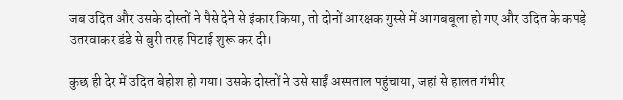जब उदित और उसके दोस्तों ने पैसे देने से इंकार किया, तो दोनों आरक्षक गुस्से में आगबबूला हो गए और उदित के कपड़े उतरवाकर डंडे से बुरी तरह पिटाई शुरू कर दी।

कुछ ही देर में उदित बेहोश हो गया। उसके दोस्तों ने उसे साईं अस्पताल पहुंचाया, जहां से हालत गंभीर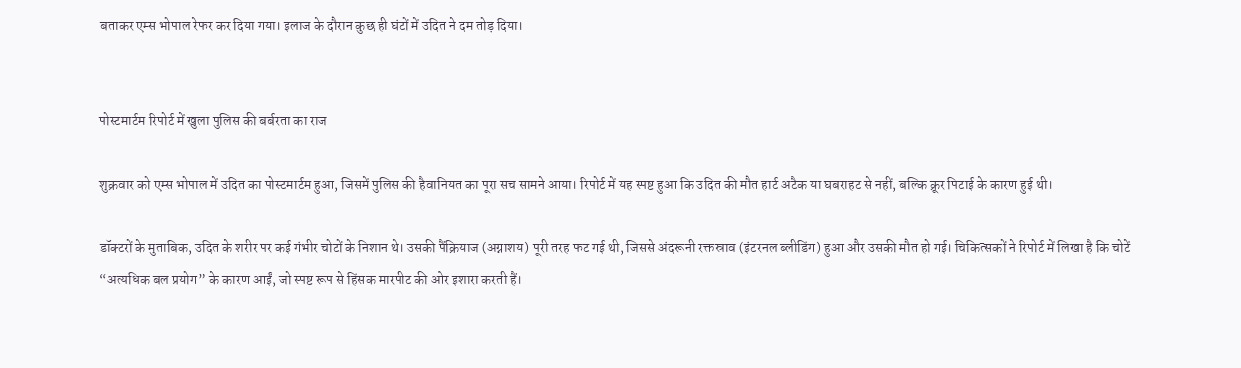बताकर एम्स भोपाल रेफर कर दिया गया। इलाज के दौरान कुछ ही घंटों में उदित ने दम तोड़ दिया।


पोस्टमार्टम रिपोर्ट में खुला पुलिस की बर्बरता का राज

शुक्रवार को एम्स भोपाल में उदित का पोस्टमार्टम हुआ, जिसमें पुलिस की हैवानियत का पूरा सच सामने आया। रिपोर्ट में यह स्पष्ट हुआ कि उदित की मौत हार्ट अटैक या घबराहट से नहीं, बल्कि क्रूर पिटाई के कारण हुई थी।

डॉक्टरों के मुताबिक, उदित के शरीर पर कई गंभीर चोटों के निशान थे। उसकी पैंक्रियाज (अग्नाशय) पूरी तरह फट गई थी, जिससे अंदरूनी रक्तस्राव (इंटरनल ब्लीडिंग) हुआ और उसकी मौत हो गई। चिकित्सकों ने रिपोर्ट में लिखा है कि चोटें “अत्यधिक बल प्रयोग” के कारण आईं, जो स्पष्ट रूप से हिंसक मारपीट की ओर इशारा करती हैं।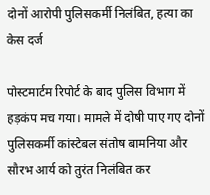दोनों आरोपी पुलिसकर्मी निलंबित, हत्या का केस दर्ज

पोस्टमार्टम रिपोर्ट के बाद पुलिस विभाग में हड़कंप मच गया। मामले में दोषी पाए गए दोनों पुलिसकर्मी कांस्टेबल संतोष बामनिया और सौरभ आर्य को तुरंत निलंबित कर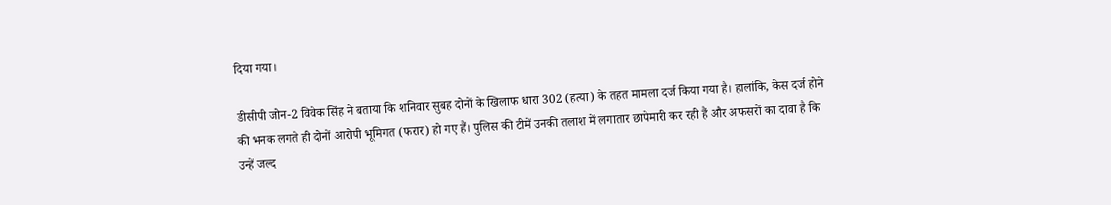दिया गया।

डीसीपी जोन-2 विवेक सिंह ने बताया कि शनिवार सुबह दोनों के खिलाफ धारा 302 (हत्या) के तहत मामला दर्ज किया गया है। हालांकि, केस दर्ज होने की भनक लगते ही दोनों आरोपी भूमिगत (फरार) हो गए हैं। पुलिस की टीमें उनकी तलाश में लगातार छापेमारी कर रही हैं और अफसरों का दावा है कि उन्हें जल्द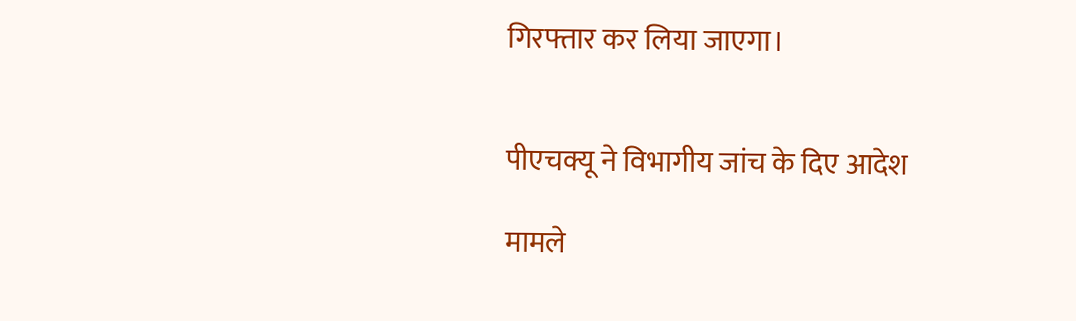गिरफ्तार कर लिया जाएगा।


पीएचक्यू ने विभागीय जांच के दिए आदेश

मामले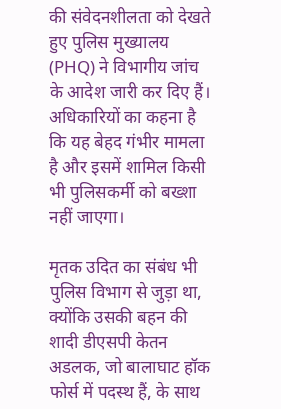की संवेदनशीलता को देखते हुए पुलिस मुख्यालय (PHQ) ने विभागीय जांच के आदेश जारी कर दिए हैं। अधिकारियों का कहना है कि यह बेहद गंभीर मामला है और इसमें शामिल किसी भी पुलिसकर्मी को बख्शा नहीं जाएगा।

मृतक उदित का संबंध भी पुलिस विभाग से जुड़ा था, क्योंकि उसकी बहन की शादी डीएसपी केतन अडलक, जो बालाघाट हॉक फोर्स में पदस्थ हैं, के साथ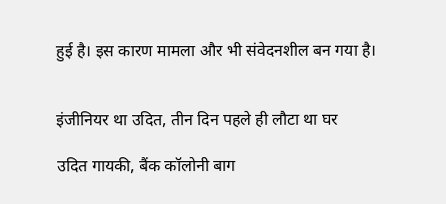हुई है। इस कारण मामला और भी संवेदनशील बन गया है।


इंजीनियर था उदित, तीन दिन पहले ही लौटा था घर

उदित गायकी, बैंक कॉलोनी बाग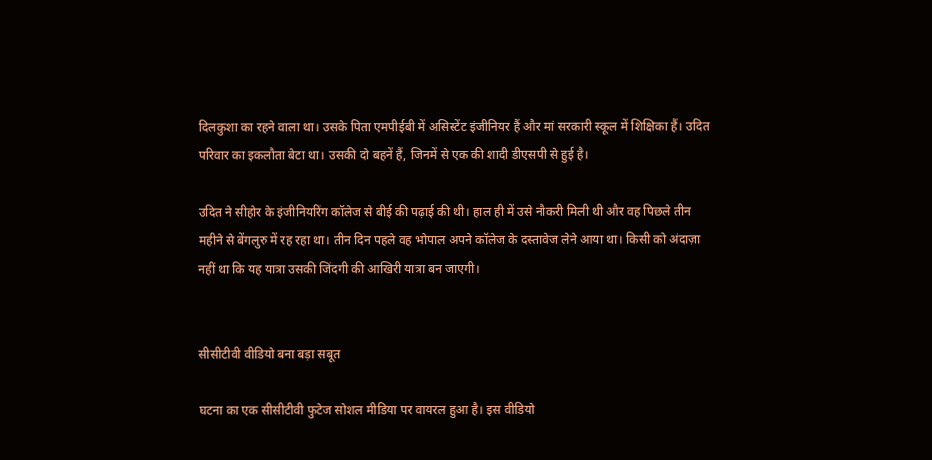दिलकुशा का रहने वाला था। उसके पिता एमपीईबी में असिस्टेंट इंजीनियर हैं और मां सरकारी स्कूल में शिक्षिका हैं। उदित परिवार का इकलौता बेटा था। उसकी दो बहनें हैं, जिनमें से एक की शादी डीएसपी से हुई है।

उदित ने सीहोर के इंजीनियरिंग कॉलेज से बीई की पढ़ाई की थी। हाल ही में उसे नौकरी मिली थी और वह पिछले तीन महीने से बेंगलुरु में रह रहा था। तीन दिन पहले वह भोपाल अपने कॉलेज के दस्तावेज लेने आया था। किसी को अंदाज़ा नहीं था कि यह यात्रा उसकी जिंदगी की आखिरी यात्रा बन जाएगी।


सीसीटीवी वीडियो बना बड़ा सबूत

घटना का एक सीसीटीवी फुटेज सोशल मीडिया पर वायरल हुआ है। इस वीडियो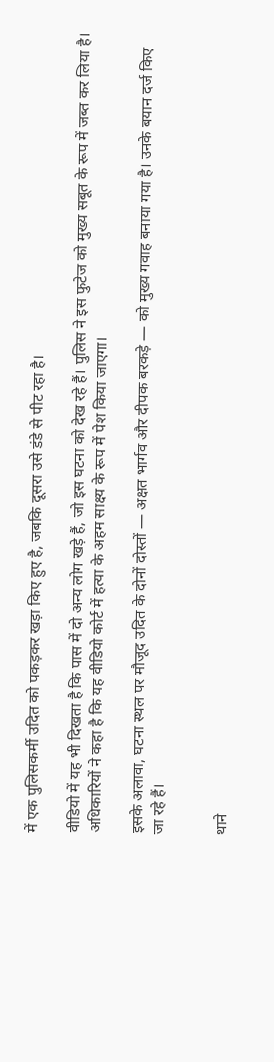में एक पुलिसकर्मी उदित को पकड़कर खड़ा किए हुए है, जबकि दूसरा उसे डंडे से पीट रहा है।

वीडियो में यह भी दिखता है कि पास में दो अन्य लोग खड़े हैं, जो इस घटना को देख रहे हैं। पुलिस ने इस फुटेज को मुख्य सबूत के रूप में जब्त कर लिया है। अधिकारियों ने कहा है कि यह वीडियो कोर्ट में हत्या के अहम साक्ष्य के रूप में पेश किया जाएगा।

इसके अलावा, घटना स्थल पर मौजूद उदित के दोनों दोस्तों — अक्षत भार्गव और दीपक बरकड़े — को मुख्य गवाह बनाया गया है। उनके बयान दर्ज किए जा रहे हैं।


थाने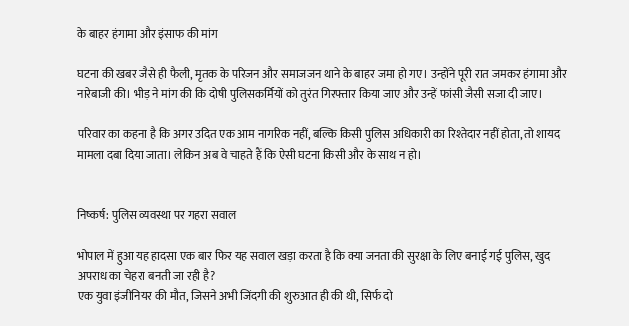के बाहर हंगामा और इंसाफ की मांग

घटना की खबर जैसे ही फैली, मृतक के परिजन और समाजजन थाने के बाहर जमा हो गए। उन्होंने पूरी रात जमकर हंगामा और नारेबाजी की। भीड़ ने मांग की कि दोषी पुलिसकर्मियों को तुरंत गिरफ्तार किया जाए और उन्हें फांसी जैसी सजा दी जाए।

परिवार का कहना है कि अगर उदित एक आम नागरिक नहीं, बल्कि किसी पुलिस अधिकारी का रिश्तेदार नहीं होता, तो शायद मामला दबा दिया जाता। लेकिन अब वे चाहते हैं कि ऐसी घटना किसी और के साथ न हो।


निष्कर्ष: पुलिस व्यवस्था पर गहरा सवाल

भोपाल में हुआ यह हादसा एक बार फिर यह सवाल खड़ा करता है कि क्या जनता की सुरक्षा के लिए बनाई गई पुलिस, खुद अपराध का चेहरा बनती जा रही है?
एक युवा इंजीनियर की मौत, जिसने अभी जिंदगी की शुरुआत ही की थी, सिर्फ दो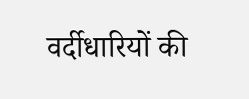वर्दीधारियों की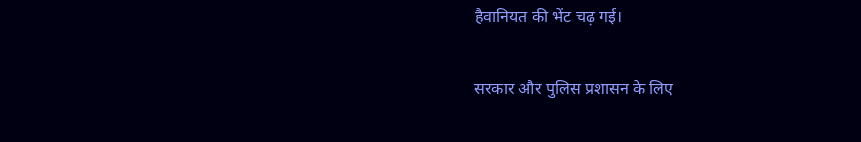हैवानियत की भेंट चढ़ गई।

सरकार और पुलिस प्रशासन के लिए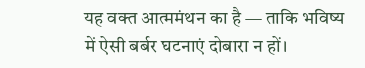यह वक्त आत्ममंथन का है — ताकि भविष्य में ऐसी बर्बर घटनाएं दोबारा न हों।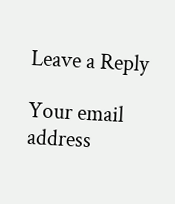Leave a Reply

Your email address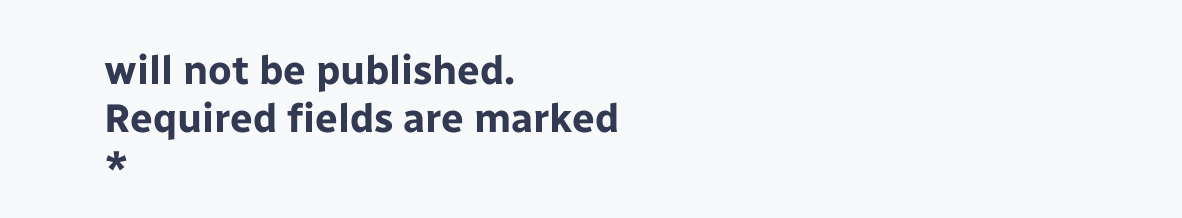will not be published. Required fields are marked *